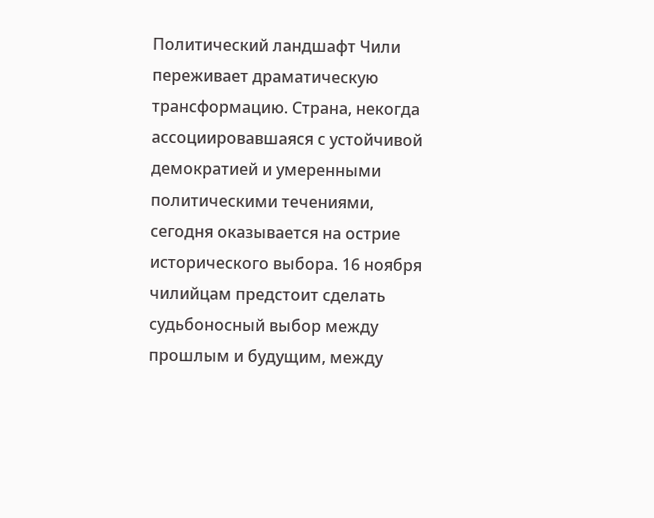Политический ландшафт Чили переживает драматическую трансформацию. Страна, некогда ассоциировавшаяся с устойчивой демократией и умеренными политическими течениями, сегодня оказывается на острие исторического выбора. 16 ноября чилийцам предстоит сделать судьбоносный выбор между прошлым и будущим, между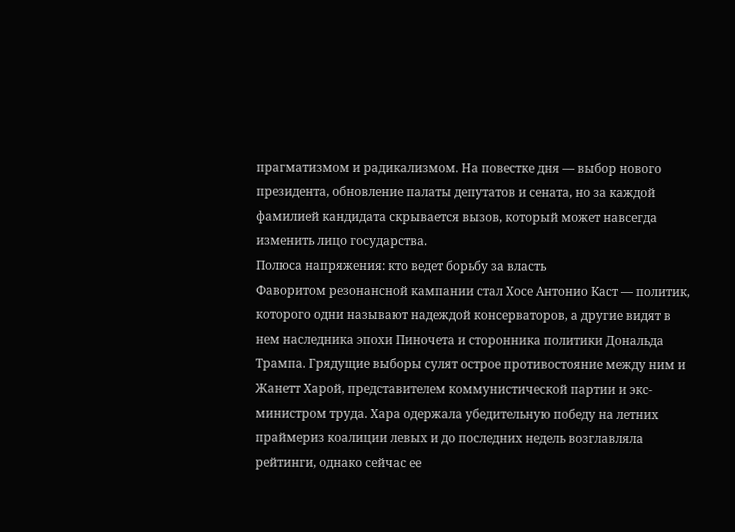прагматизмом и радикализмом. На повестке дня — выбор нового президента, обновление палаты депутатов и сената, но за каждой фамилией кандидата скрывается вызов, который может навсегда изменить лицо государства.
Полюса напряжения: кто ведет борьбу за власть
Фаворитом резонансной кампании стал Хосе Антонио Каст — политик, которого одни называют надеждой консерваторов, а другие видят в нем наследника эпохи Пиночета и сторонника политики Дональда Трампа. Грядущие выборы сулят острое противостояние между ним и Жанетт Харой, представителем коммунистической партии и экс-министром труда. Хара одержала убедительную победу на летних праймериз коалиции левых и до последних недель возглавляла рейтинги, однако сейчас ее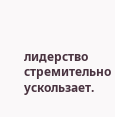лидерство стремительно ускользает.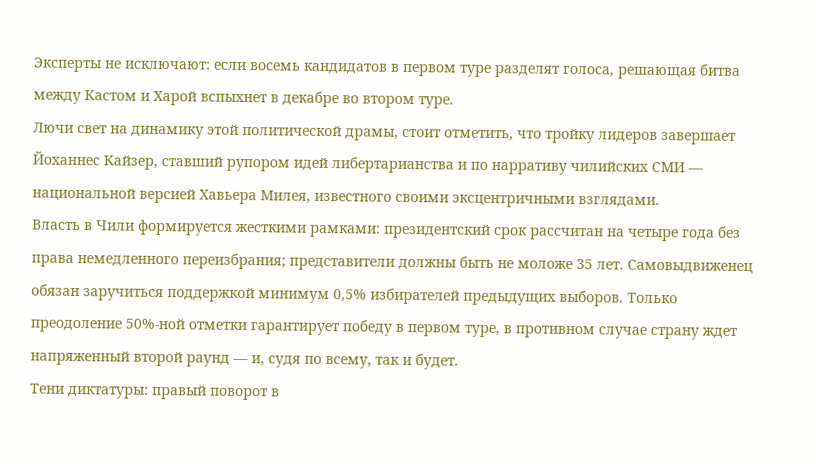Эксперты не исключают: если восемь кандидатов в первом туре разделят голоса, решающая битва между Кастом и Харой вспыхнет в декабре во втором туре.
Лючи свет на динамику этой политической драмы, стоит отметить, что тройку лидеров завершает Йоханнес Кайзер, ставший рупором идей либертарианства и по нарративу чилийских СМИ — национальной версией Хавьера Милея, известного своими эксцентричными взглядами.
Власть в Чили формируется жесткими рамками: президентский срок рассчитан на четыре года без права немедленного переизбрания; представители должны быть не моложе 35 лет. Самовыдвиженец обязан заручиться поддержкой минимум 0,5% избирателей предыдущих выборов. Только преодоление 50%-ной отметки гарантирует победу в первом туре, в противном случае страну ждет напряженный второй раунд — и, судя по всему, так и будет.
Тени диктатуры: правый поворот в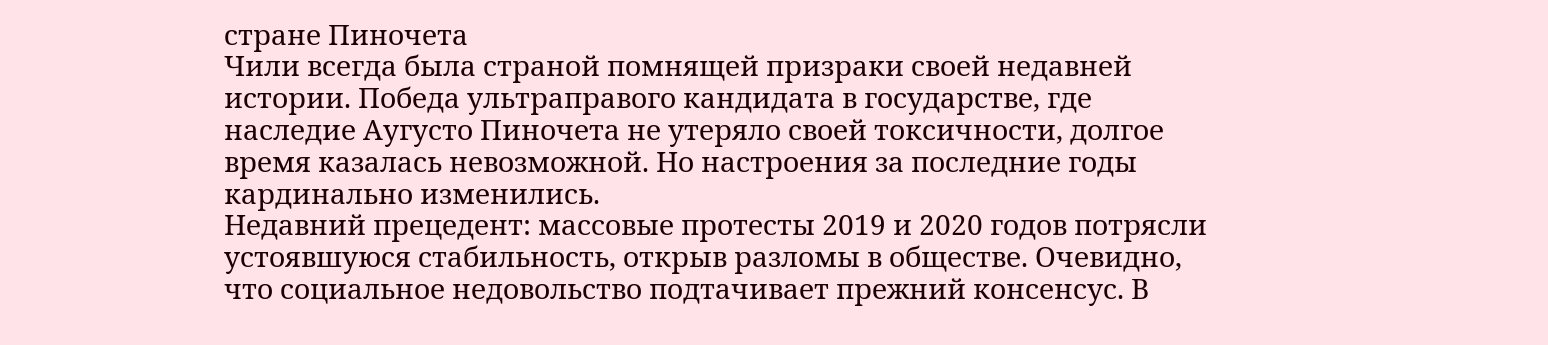стране Пиночета
Чили всегда была страной помнящей призраки своей недавней истории. Победа ультраправого кандидата в государстве, где наследие Аугусто Пиночета не утеряло своей токсичности, долгое время казалась невозможной. Но настроения за последние годы кардинально изменились.
Недавний прецедент: массовые протесты 2019 и 2020 годов потрясли устоявшуюся стабильность, открыв разломы в обществе. Очевидно, что социальное недовольство подтачивает прежний консенсус. В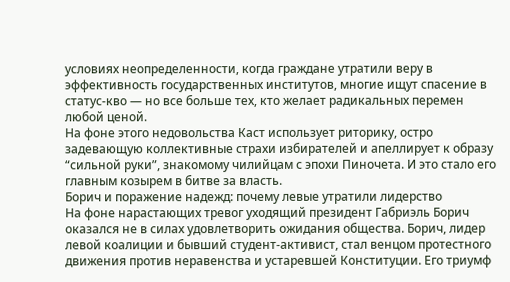условиях неопределенности, когда граждане утратили веру в эффективность государственных институтов, многие ищут спасение в статус-кво — но все больше тех, кто желает радикальных перемен любой ценой.
На фоне этого недовольства Каст использует риторику, остро задевающую коллективные страхи избирателей и апеллирует к образу “сильной руки”, знакомому чилийцам с эпохи Пиночета. И это стало его главным козырем в битве за власть.
Борич и поражение надежд: почему левые утратили лидерство
На фоне нарастающих тревог уходящий президент Габриэль Борич оказался не в силах удовлетворить ожидания общества. Борич, лидер левой коалиции и бывший студент-активист, стал венцом протестного движения против неравенства и устаревшей Конституции. Его триумф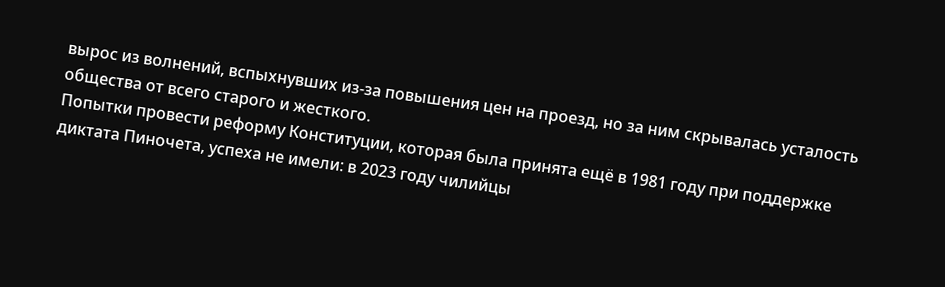вырос из волнений, вспыхнувших из-за повышения цен на проезд, но за ним скрывалась усталость общества от всего старого и жесткого.
Попытки провести реформу Конституции, которая была принята ещё в 1981 году при поддержке диктата Пиночета, успеха не имели: в 2023 году чилийцы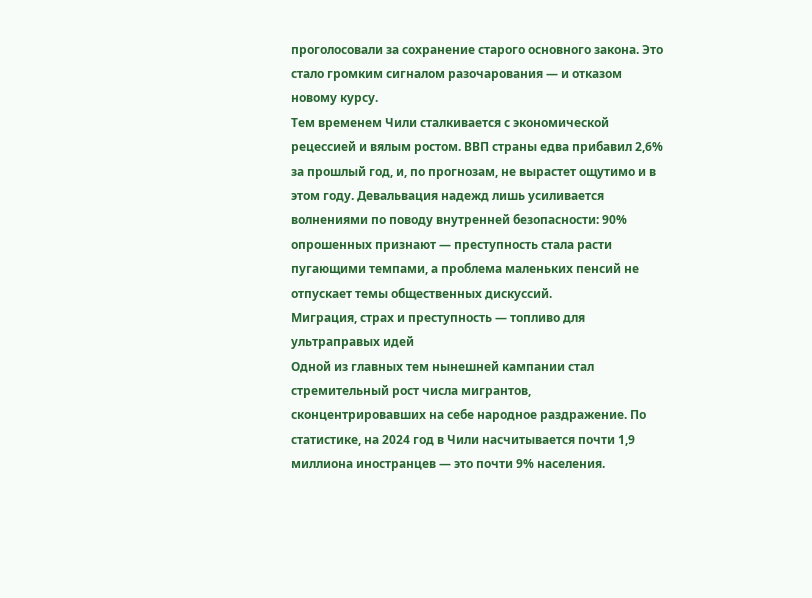проголосовали за сохранение старого основного закона. Это стало громким сигналом разочарования — и отказом новому курсу.
Тем временем Чили сталкивается с экономической рецессией и вялым ростом. ВВП страны едва прибавил 2,6% за прошлый год, и, по прогнозам, не вырастет ощутимо и в этом году. Девальвация надежд лишь усиливается волнениями по поводу внутренней безопасности: 90% опрошенных признают — преступность стала расти пугающими темпами, а проблема маленьких пенсий не отпускает темы общественных дискуссий.
Миграция, страх и преступность — топливо для ультраправых идей
Одной из главных тем нынешней кампании стал стремительный рост числа мигрантов, сконцентрировавших на себе народное раздражение. По статистике, на 2024 год в Чили насчитывается почти 1,9 миллиона иностранцев — это почти 9% населения.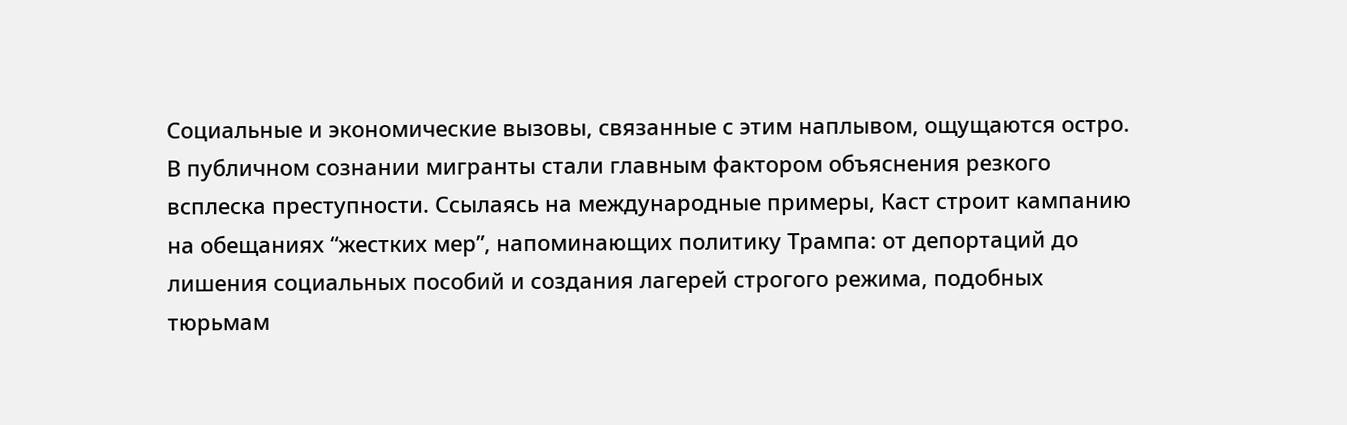Социальные и экономические вызовы, связанные с этим наплывом, ощущаются остро. В публичном сознании мигранты стали главным фактором объяснения резкого всплеска преступности. Ссылаясь на международные примеры, Каст строит кампанию на обещаниях “жестких мер”, напоминающих политику Трампа: от депортаций до лишения социальных пособий и создания лагерей строгого режима, подобных тюрьмам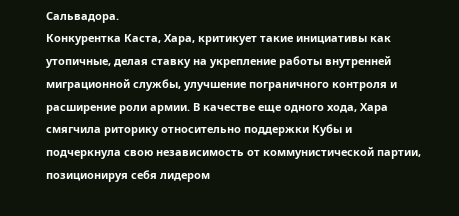Сальвадора.
Конкурентка Каста, Хара, критикует такие инициативы как утопичные, делая ставку на укрепление работы внутренней миграционной службы, улучшение пограничного контроля и расширение роли армии. В качестве еще одного хода, Хара смягчила риторику относительно поддержки Кубы и подчеркнула свою независимость от коммунистической партии, позиционируя себя лидером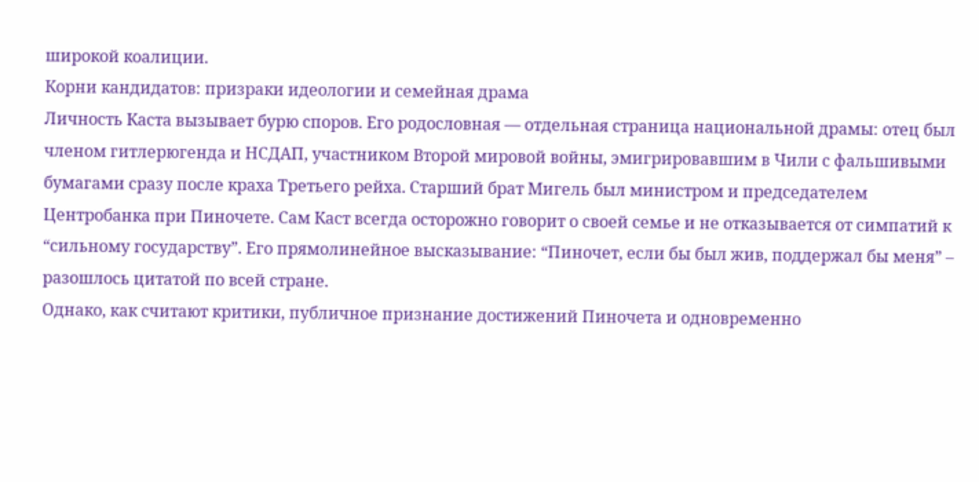широкой коалиции.
Корни кандидатов: призраки идеологии и семейная драма
Личность Каста вызывает бурю споров. Его родословная — отдельная страница национальной драмы: отец был членом гитлерюгенда и НСДАП, участником Второй мировой войны, эмигрировавшим в Чили с фальшивыми бумагами сразу после краха Третьего рейха. Старший брат Мигель был министром и председателем Центробанка при Пиночете. Сам Каст всегда осторожно говорит о своей семье и не отказывается от симпатий к “сильному государству”. Его прямолинейное высказывание: “Пиночет, если бы был жив, поддержал бы меня” – разошлось цитатой по всей стране.
Однако, как считают критики, публичное признание достижений Пиночета и одновременно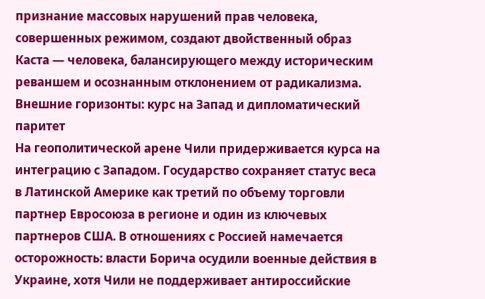признание массовых нарушений прав человека, совершенных режимом, создают двойственный образ Каста — человека, балансирующего между историческим реваншем и осознанным отклонением от радикализма.
Внешние горизонты: курс на Запад и дипломатический паритет
На геополитической арене Чили придерживается курса на интеграцию с Западом. Государство сохраняет статус веса в Латинской Америке как третий по объему торговли партнер Евросоюза в регионе и один из ключевых партнеров США. В отношениях с Россией намечается осторожность: власти Борича осудили военные действия в Украине, хотя Чили не поддерживает антироссийские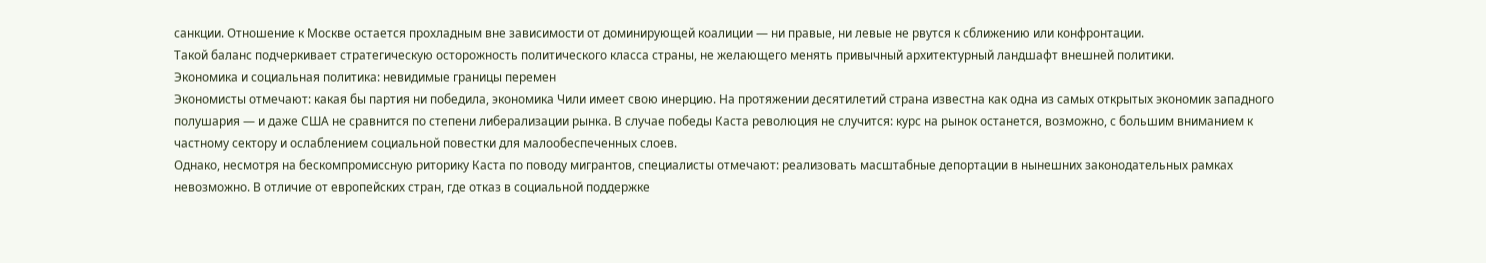санкции. Отношение к Москве остается прохладным вне зависимости от доминирующей коалиции — ни правые, ни левые не рвутся к сближению или конфронтации.
Такой баланс подчеркивает стратегическую осторожность политического класса страны, не желающего менять привычный архитектурный ландшафт внешней политики.
Экономика и социальная политика: невидимые границы перемен
Экономисты отмечают: какая бы партия ни победила, экономика Чили имеет свою инерцию. На протяжении десятилетий страна известна как одна из самых открытых экономик западного полушария — и даже США не сравнится по степени либерализации рынка. В случае победы Каста революция не случится: курс на рынок останется, возможно, с большим вниманием к частному сектору и ослаблением социальной повестки для малообеспеченных слоев.
Однако, несмотря на бескомпромиссную риторику Каста по поводу мигрантов, специалисты отмечают: реализовать масштабные депортации в нынешних законодательных рамках невозможно. В отличие от европейских стран, где отказ в социальной поддержке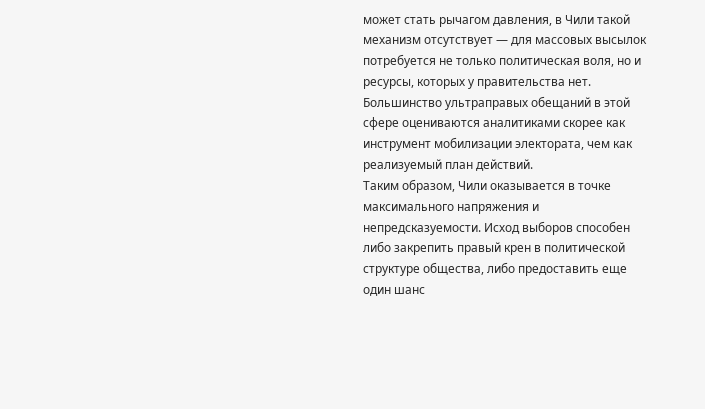может стать рычагом давления, в Чили такой механизм отсутствует — для массовых высылок потребуется не только политическая воля, но и ресурсы, которых у правительства нет. Большинство ультраправых обещаний в этой сфере оцениваются аналитиками скорее как инструмент мобилизации электората, чем как реализуемый план действий.
Таким образом, Чили оказывается в точке максимального напряжения и непредсказуемости. Исход выборов способен либо закрепить правый крен в политической структуре общества, либо предоставить еще один шанс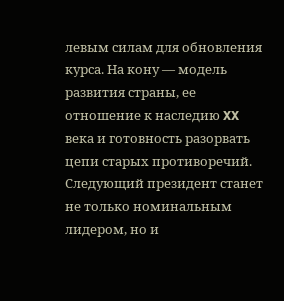левым силам для обновления курса. На кону — модель развития страны, ее отношение к наследию XX века и готовность разорвать цепи старых противоречий. Следующий президент станет не только номинальным лидером, но и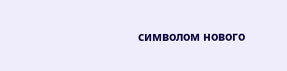символом нового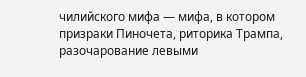чилийского мифа — мифа, в котором призраки Пиночета, риторика Трампа, разочарование левыми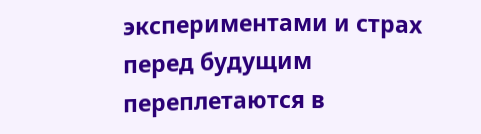экспериментами и страх перед будущим переплетаются в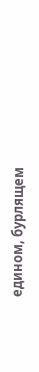едином, бурлящем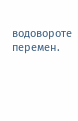водовороте перемен.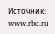Источник: www.rbc.ru